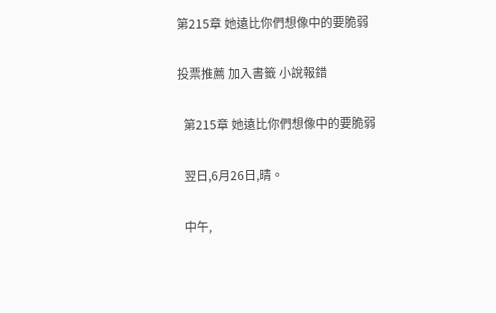第215章 她遠比你們想像中的要脆弱

投票推薦 加入書籤 小說報錯

  第215章 她遠比你們想像中的要脆弱

  翌日,6月26日,晴。

  中午,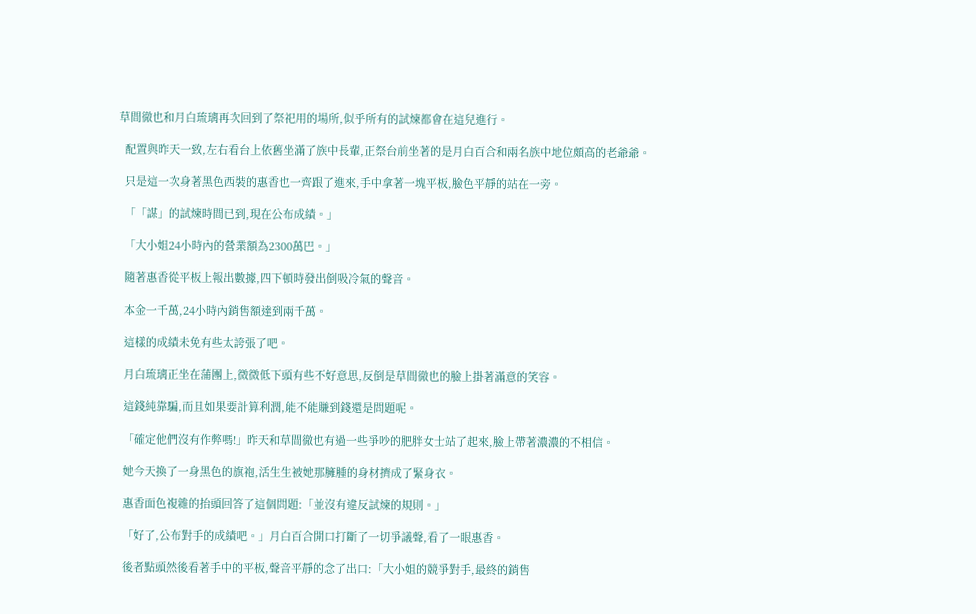草間徹也和月白琉璃再次回到了祭祀用的場所,似乎所有的試煉都會在這兒進行。

  配置與昨天一致,左右看台上依舊坐滿了族中長輩,正祭台前坐著的是月白百合和兩名族中地位頗高的老爺爺。

  只是這一次身著黑色西裝的惠香也一齊跟了進來,手中拿著一塊平板,臉色平靜的站在一旁。

  「「謀」的試煉時間已到,現在公布成績。」

  「大小姐24小時內的營業額為2300萬巴。」

  隨著惠香從平板上報出數據,四下頓時發出倒吸冷氣的聲音。

  本金一千萬,24小時內銷售額達到兩千萬。

  這樣的成績未免有些太誇張了吧。

  月白琉璃正坐在蒲團上,微微低下頭有些不好意思,反倒是草間徹也的臉上掛著滿意的笑容。

  這錢純靠騙,而且如果要計算利潤,能不能賺到錢還是問題呢。

  「確定他們沒有作弊嗎!」昨天和草間徹也有過一些爭吵的肥胖女士站了起來,臉上帶著濃濃的不相信。

  她今天換了一身黑色的旗袍,活生生被她那臃腫的身材擠成了緊身衣。

  惠香面色複雜的抬頭回答了這個問題:「並沒有違反試煉的規則。」

  「好了,公布對手的成績吧。」月白百合開口打斷了一切爭議聲,看了一眼惠香。

  後者點頭然後看著手中的平板,聲音平靜的念了出口:「大小姐的競爭對手,最終的銷售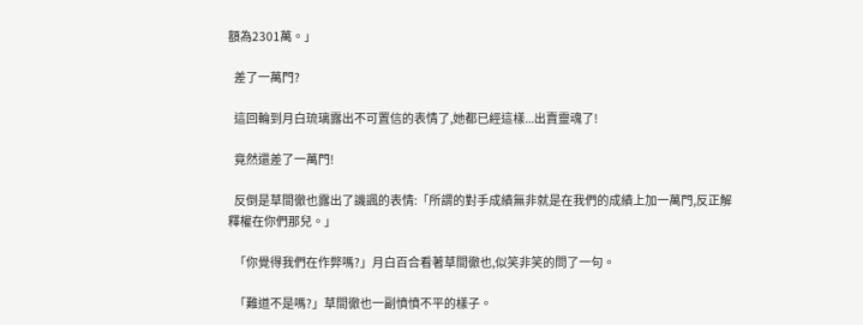額為2301萬。」

  差了一萬門?

  這回輪到月白琉璃露出不可置信的表情了,她都已經這樣...出賣靈魂了!

  竟然還差了一萬門!

  反倒是草間徹也露出了譏諷的表情:「所謂的對手成績無非就是在我們的成績上加一萬門,反正解釋權在你們那兒。」

  「你覺得我們在作弊嗎?」月白百合看著草間徹也,似笑非笑的問了一句。

  「難道不是嗎?」草間徹也一副憤憤不平的樣子。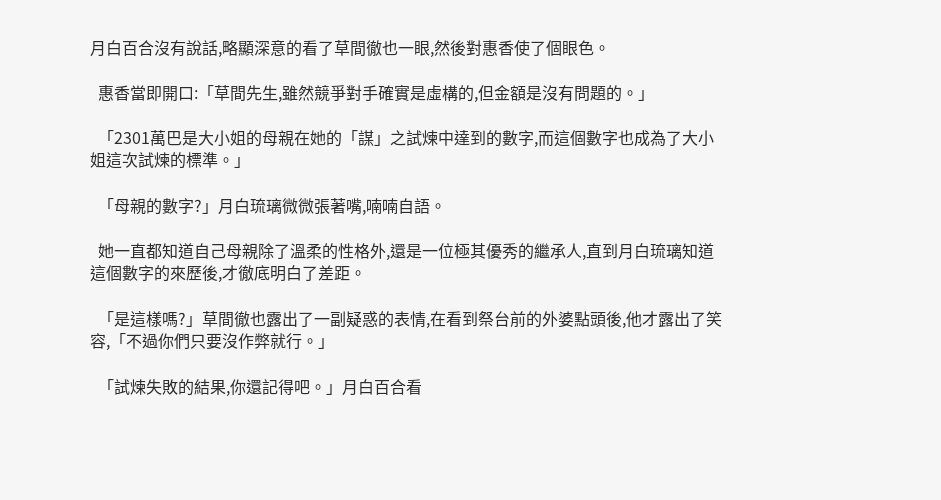月白百合沒有說話,略顯深意的看了草間徹也一眼,然後對惠香使了個眼色。

  惠香當即開口:「草間先生,雖然競爭對手確實是虛構的,但金額是沒有問題的。」

  「2301萬巴是大小姐的母親在她的「謀」之試煉中達到的數字,而這個數字也成為了大小姐這次試煉的標準。」

  「母親的數字?」月白琉璃微微張著嘴,喃喃自語。

  她一直都知道自己母親除了溫柔的性格外,還是一位極其優秀的繼承人,直到月白琉璃知道這個數字的來歷後,才徹底明白了差距。

  「是這樣嗎?」草間徹也露出了一副疑惑的表情,在看到祭台前的外婆點頭後,他才露出了笑容,「不過你們只要沒作弊就行。」

  「試煉失敗的結果,你還記得吧。」月白百合看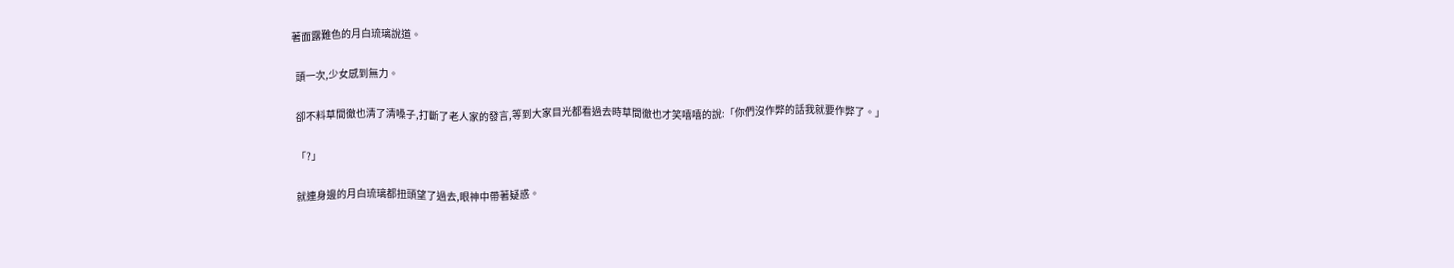著面露難色的月白琉璃說道。

  頭一次,少女感到無力。

  卻不料草間徹也清了清嗓子,打斷了老人家的發言,等到大家目光都看過去時草間徹也才笑嘻嘻的說:「你們沒作弊的話我就要作弊了。」

  「?」

  就連身邊的月白琉璃都扭頭望了過去,眼神中帶著疑惑。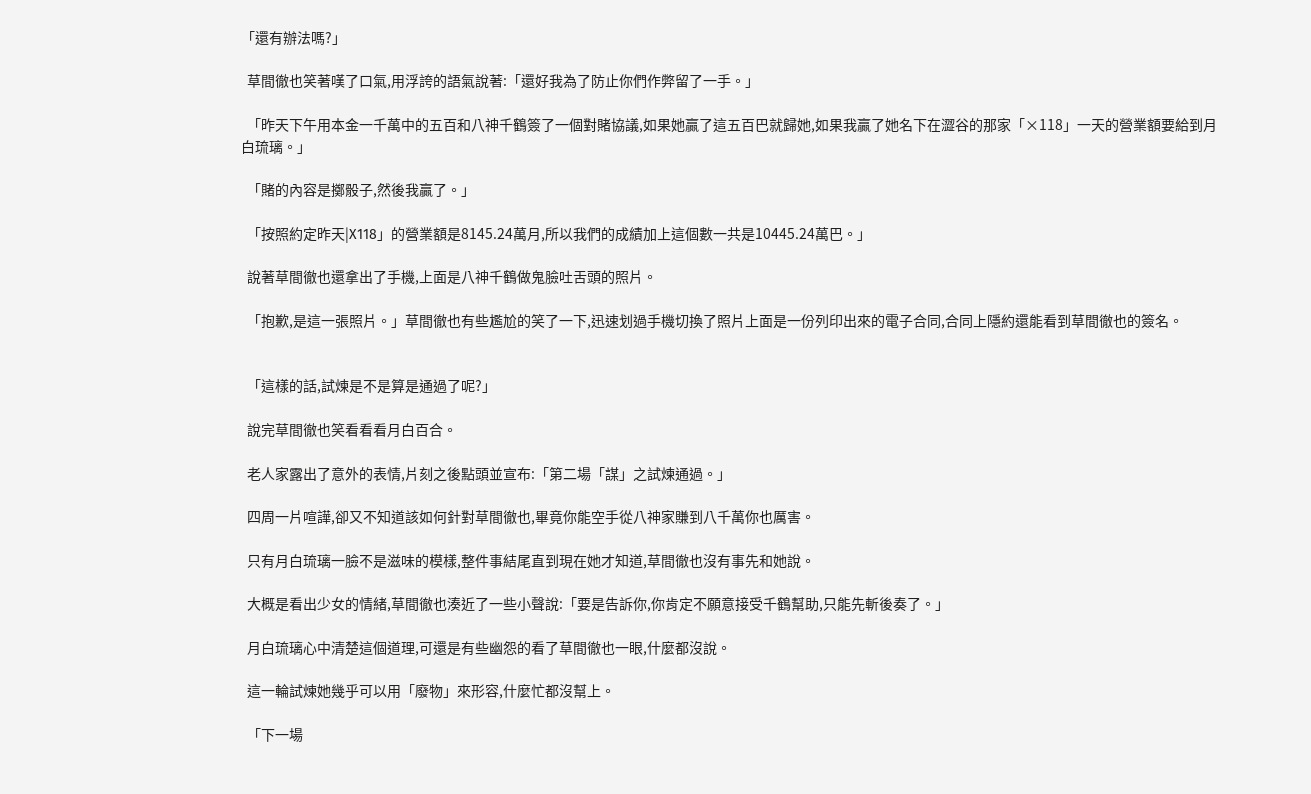「還有辦法嗎?」

  草間徹也笑著嘆了口氣,用浮誇的語氣說著:「還好我為了防止你們作弊留了一手。」

  「昨天下午用本金一千萬中的五百和八神千鶴簽了一個對賭協議,如果她贏了這五百巴就歸她,如果我贏了她名下在澀谷的那家「×118」一天的營業額要給到月白琉璃。」

  「賭的內容是擲骰子,然後我贏了。」

  「按照約定昨天|X118」的營業額是8145.24萬月,所以我們的成績加上這個數一共是10445.24萬巴。」

  說著草間徹也還拿出了手機,上面是八神千鶴做鬼臉吐舌頭的照片。

  「抱歉,是這一張照片。」草間徹也有些尷尬的笑了一下,迅速划過手機切換了照片上面是一份列印出來的電子合同,合同上隱約還能看到草間徹也的簽名。


  「這樣的話,試煉是不是算是通過了呢?」

  說完草間徹也笑看看看月白百合。

  老人家露出了意外的表情,片刻之後點頭並宣布:「第二場「謀」之試煉通過。」

  四周一片喧譁,卻又不知道該如何針對草間徹也,畢竟你能空手從八神家賺到八千萬你也厲害。

  只有月白琉璃一臉不是滋味的模樣,整件事結尾直到現在她才知道,草間徹也沒有事先和她說。

  大概是看出少女的情緒,草間徹也湊近了一些小聲說:「要是告訴你,你肯定不願意接受千鶴幫助,只能先斬後奏了。」

  月白琉璃心中清楚這個道理,可還是有些幽怨的看了草間徹也一眼,什麼都沒說。

  這一輪試煉她幾乎可以用「廢物」來形容,什麼忙都沒幫上。

  「下一場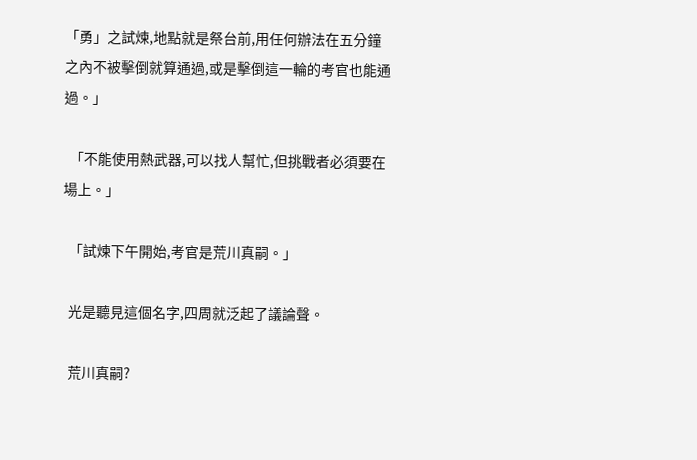「勇」之試煉,地點就是祭台前,用任何辦法在五分鐘之內不被擊倒就算通過,或是擊倒這一輪的考官也能通過。」

  「不能使用熱武器,可以找人幫忙,但挑戰者必須要在場上。」

  「試煉下午開始,考官是荒川真嗣。」

  光是聽見這個名字,四周就泛起了議論聲。

  荒川真嗣?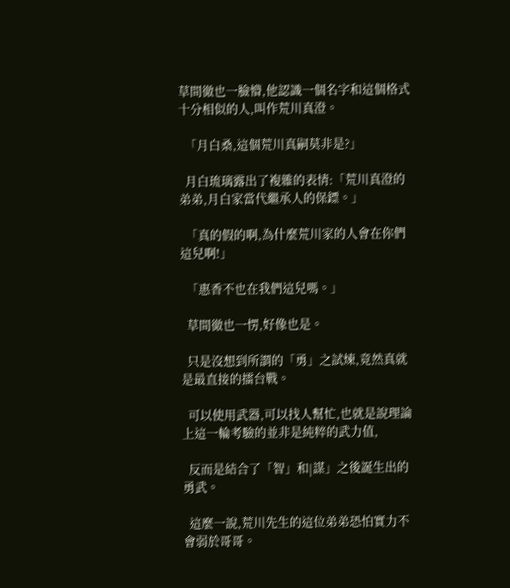草間徹也一臉懵,他認識一個名字和這個格式十分相似的人,叫作荒川真澄。

  「月白桑,這個荒川真嗣莫非是?」

  月白琉璃露出了複雜的表情:「荒川真澄的弟弟,月白家當代繼承人的保鏢。」

  「真的假的啊,為什麼荒川家的人會在你們這兒啊!」

  「惠香不也在我們這兒嗎。」

  草間徹也一愣,好像也是。

  只是沒想到所謂的「勇」之試煉,竟然真就是最直接的擂台戰。

  可以使用武器,可以找人幫忙,也就是說理論上這一輪考驗的並非是純粹的武力值,

  反而是結合了「智」和|謀」之後誕生出的勇武。

  這麼一說,荒川先生的這位弟弟恐怕實力不會弱於哥哥。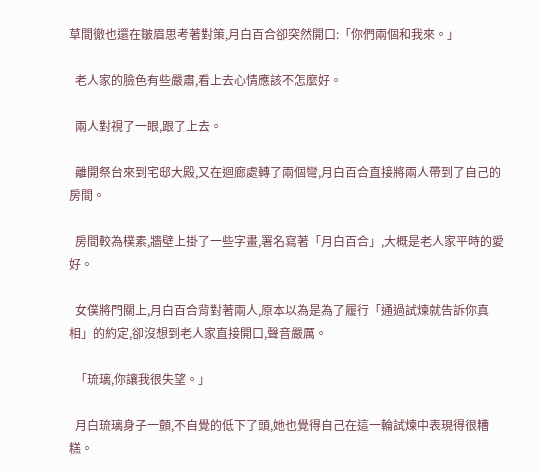草間徹也還在皺眉思考著對策,月白百合卻突然開口:「你們兩個和我來。」

  老人家的臉色有些嚴肅,看上去心情應該不怎麼好。

  兩人對視了一眼,跟了上去。

  離開祭台來到宅邸大殿,又在迴廊處轉了兩個彎,月白百合直接將兩人帶到了自己的房間。

  房間較為樸素,牆壁上掛了一些字畫,署名寫著「月白百合」,大概是老人家平時的愛好。

  女僕將門關上,月白百合背對著兩人,原本以為是為了履行「通過試煉就告訴你真相」的約定,卻沒想到老人家直接開口,聲音嚴厲。

  「琉璃,你讓我很失望。」

  月白琉璃身子一顫,不自覺的低下了頭,她也覺得自己在這一輪試煉中表現得很糟糕。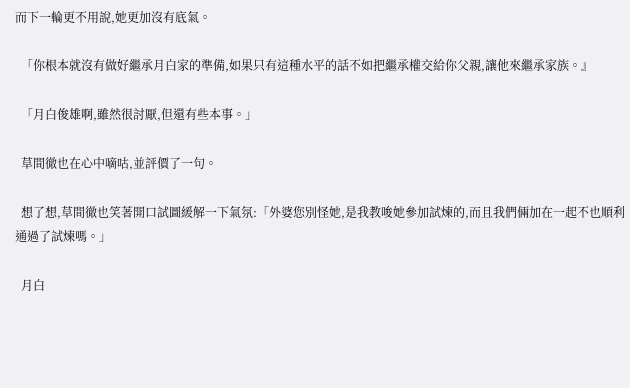而下一輪更不用說,她更加沒有底氣。

  「你根本就沒有做好繼承月白家的準備,如果只有這種水平的話不如把繼承權交給你父親,讓他來繼承家族。』

  「月白俊雄啊,雖然很討厭,但還有些本事。」

  草間徹也在心中嘀咕,並評價了一句。

  想了想,草間徹也笑著開口試圖緩解一下氣氛:「外婆您別怪她,是我教唆她參加試煉的,而且我們倆加在一起不也順利通過了試煉嗎。」

  月白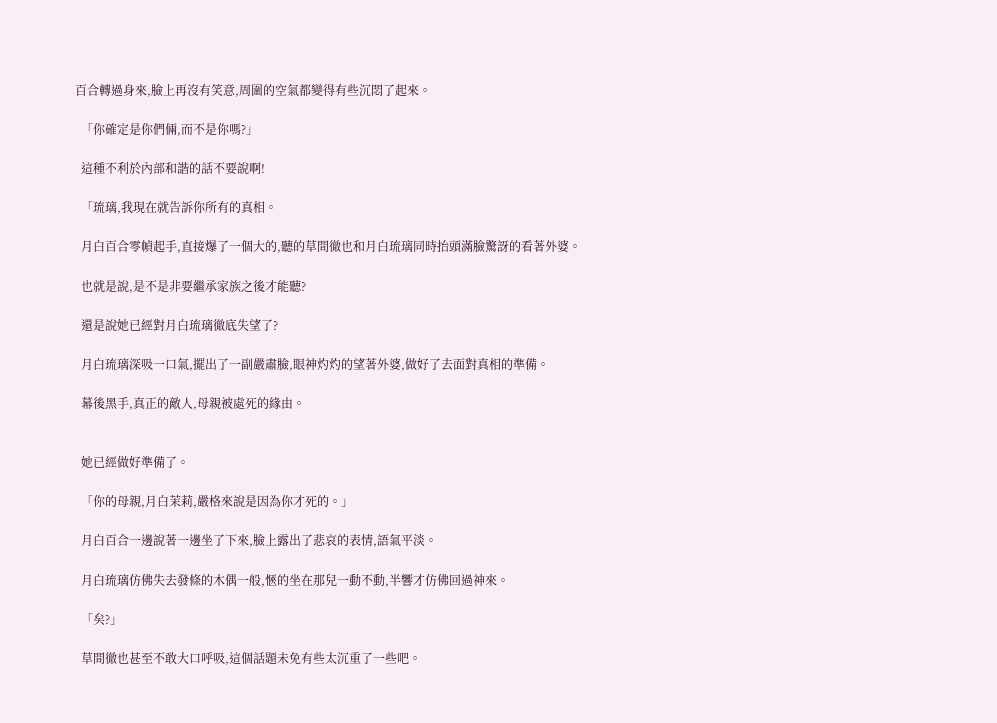百合轉過身來,臉上再沒有笑意,周圍的空氣都變得有些沉悶了起來。

  「你確定是你們倆,而不是你嗎?」

  這種不利於內部和諧的話不要說啊!

  「琉璃,我現在就告訴你所有的真相。

  月白百合零幀起手,直接爆了一個大的,聽的草間徹也和月白琉璃同時抬頭滿臉驚訝的看著外婆。

  也就是說,是不是非要繼承家族之後才能聽?

  還是說她已經對月白琉璃徹底失望了?

  月白琉璃深吸一口氣,擺出了一副嚴肅臉,眼神灼灼的望著外婆,做好了去面對真相的準備。

  幕後黑手,真正的敵人,母親被處死的緣由。


  她已經做好準備了。

  「你的母親,月白茉莉,嚴格來說是因為你才死的。」

  月白百合一邊說著一邊坐了下來,臉上露出了悲哀的表情,語氣平淡。

  月白琉璃仿佛失去發條的木偶一般,愜的坐在那兒一動不動,半響才仿佛回過神來。

  「矣?」

  草間徹也甚至不敢大口呼吸,這個話題未免有些太沉重了一些吧。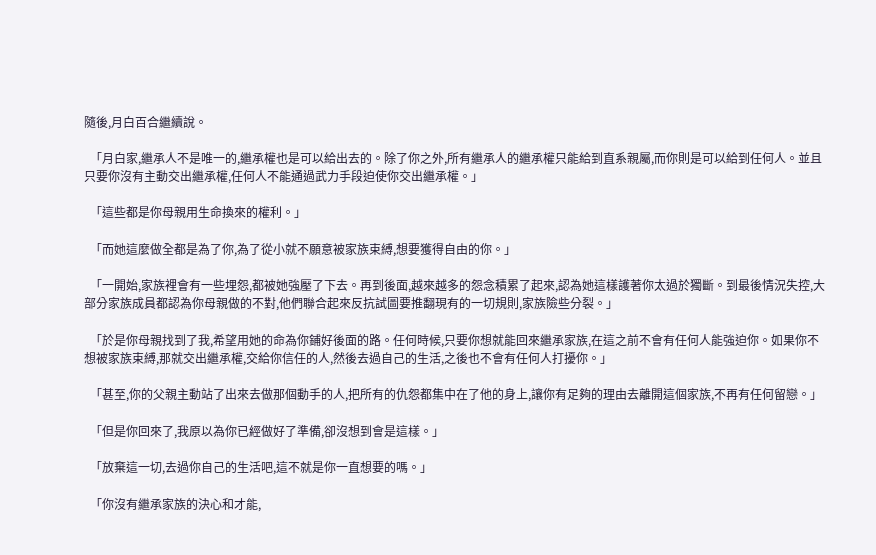隨後,月白百合繼續說。

  「月白家,繼承人不是唯一的,繼承權也是可以給出去的。除了你之外,所有繼承人的繼承權只能給到直系親屬,而你則是可以給到任何人。並且只要你沒有主動交出繼承權,任何人不能通過武力手段迫使你交出繼承權。」

  「這些都是你母親用生命換來的權利。」

  「而她這麼做全都是為了你,為了從小就不願意被家族束縛,想要獲得自由的你。」

  「一開始,家族裡會有一些埋怨,都被她強壓了下去。再到後面,越來越多的怨念積累了起來,認為她這樣護著你太過於獨斷。到最後情況失控,大部分家族成員都認為你母親做的不對,他們聯合起來反抗試圖要推翻現有的一切規則,家族險些分裂。」

  「於是你母親找到了我,希望用她的命為你鋪好後面的路。任何時候,只要你想就能回來繼承家族,在這之前不會有任何人能強迫你。如果你不想被家族束縛,那就交出繼承權,交給你信任的人,然後去過自己的生活,之後也不會有任何人打擾你。」

  「甚至,你的父親主動站了出來去做那個動手的人,把所有的仇怨都集中在了他的身上,讓你有足夠的理由去離開這個家族,不再有任何留戀。」

  「但是你回來了,我原以為你已經做好了準備,卻沒想到會是這樣。」

  「放棄這一切,去過你自己的生活吧,這不就是你一直想要的嗎。」

  「你沒有繼承家族的決心和才能,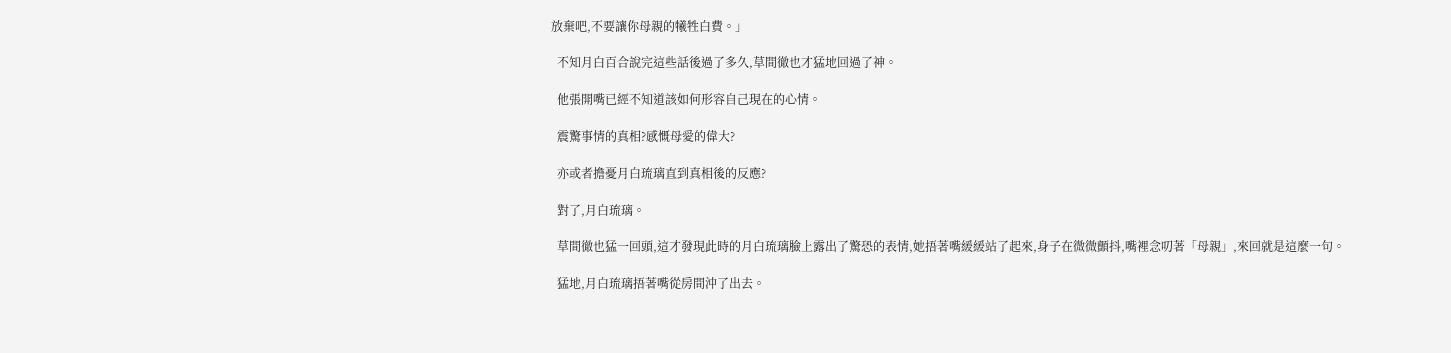放棄吧,不要讓你母親的犧牲白費。」

  不知月白百合說完這些話後過了多久,草間徹也才猛地回過了神。

  他張開嘴已經不知道該如何形容自己現在的心情。

  震驚事情的真相?感慨母愛的偉大?

  亦或者擔憂月白琉璃直到真相後的反應?

  對了,月白琉璃。

  草間徹也猛一回頭,這才發現此時的月白琉璃臉上露出了驚恐的表情,她捂著嘴緩緩站了起來,身子在微微顫抖,嘴裡念叨著「母親」,來回就是這麼一句。

  猛地,月白琉璃捂著嘴從房間沖了出去。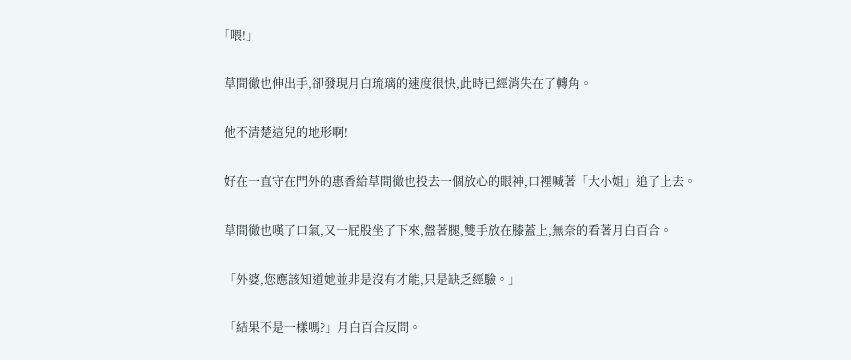「喂!」

  草間徹也伸出手,卻發現月白琉璃的速度很快,此時已經消失在了轉角。

  他不清楚這兒的地形啊!

  好在一直守在門外的惠香給草間徹也投去一個放心的眼神,口裡喊著「大小姐」追了上去。

  草間徹也嘆了口氣,又一屁股坐了下來,盤著腿,雙手放在膝蓋上,無奈的看著月白百合。

  「外婆,您應該知道她並非是沒有才能,只是缺乏經驗。」

  「結果不是一樣嗎?」月白百合反問。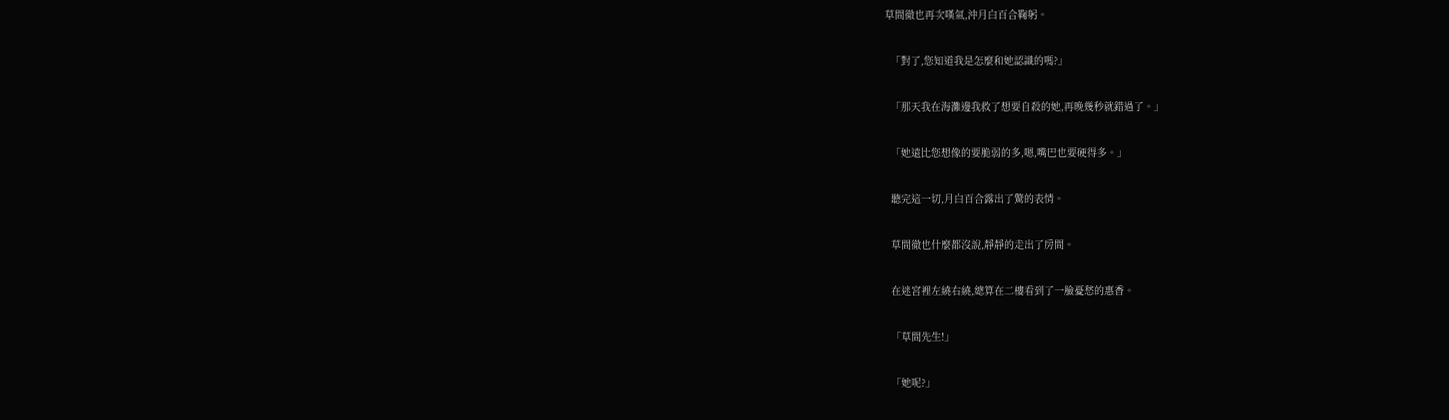草間徹也再次嘆氣,沖月白百合鞠躬。

  「對了,您知道我是怎麼和她認識的嗎?」

  「那天我在海灘邊我救了想要自殺的她,再晚幾秒就錯過了。」

  「她遠比您想像的要脆弱的多,嗯,嘴巴也要硬得多。」

  聽完這一切,月白百合露出了驚的表情。

  草間徹也什麼都沒說,靜靜的走出了房間。

  在迷宮裡左繞右繞,總算在二樓看到了一臉憂愁的惠香。

  「草間先生!」

  「她呢?」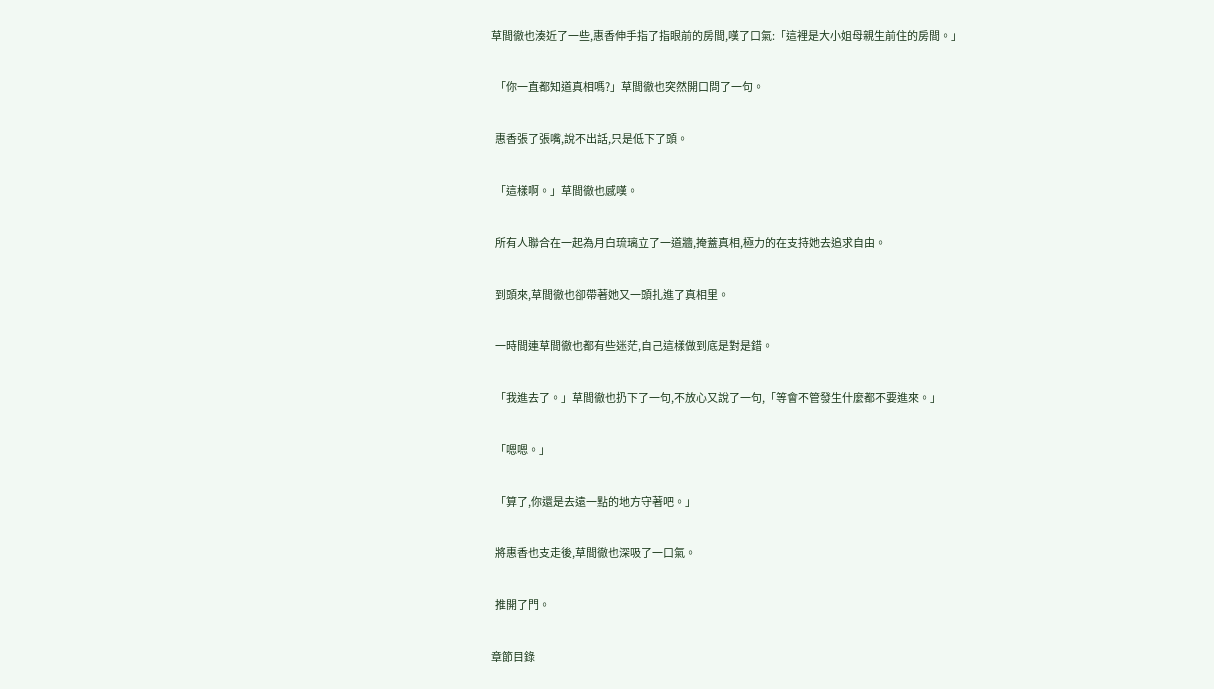草間徹也湊近了一些,惠香伸手指了指眼前的房間,嘆了口氣:「這裡是大小姐母親生前住的房間。」

  「你一直都知道真相嗎?」草間徹也突然開口問了一句。

  惠香張了張嘴,說不出話,只是低下了頭。

  「這樣啊。」草間徹也感嘆。

  所有人聯合在一起為月白琉璃立了一道牆,掩蓋真相,極力的在支持她去追求自由。

  到頭來,草間徹也卻帶著她又一頭扎進了真相里。

  一時間連草間徹也都有些迷茫,自己這樣做到底是對是錯。

  「我進去了。」草間徹也扔下了一句,不放心又說了一句,「等會不管發生什麼都不要進來。」

  「嗯嗯。」

  「算了,你還是去遠一點的地方守著吧。」

  將惠香也支走後,草間徹也深吸了一口氣。

  推開了門。

章節目錄